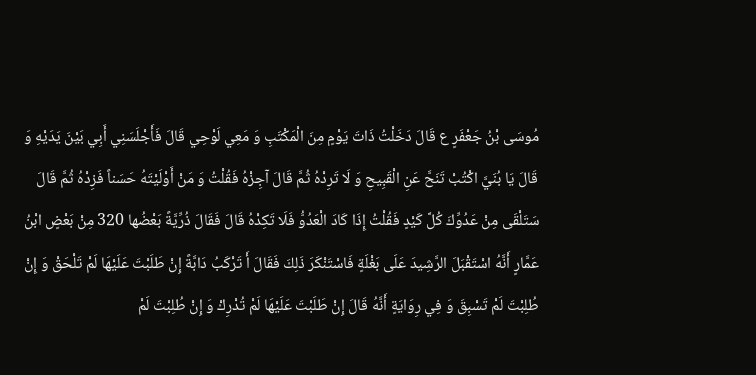مُوسَى بْنُ جَعْفَرٍ ع قَالَ دَخَلْتُ ذَاتَ يَوْمٍ مِنَ الْمَكْتَبِ وَ مَعِي لَوْحِي قَالَ فَأَجْلَسَنِي أَبِي بَيْنَ يَدَيْهِ وَ قَالَ يَا بُنَيَّ اكْتُبْ تَنَحَّ عَنِ الْقَبِيحِ وَ لَا تَرِدْهُ ثُمَّ قَالَ آجِزْهُ فَقُلْتُ وَ مَنْ أَوْلَيْتَهُ حَسَناً فَزِدْهُ ثُمَّ قَالَ سَتَلْقَى مِنْ عَدُوِّكَ كُلَّ كَيْدٍ فَقُلْتُ إِذَا كَادَ الْعَدُوُّ فَلَا تَكِدْهُ قَالَ فَقَالَ ذُرِّيَّةً بَعْضُها 320 مِنْ بَعْضٍ ابْنُ عَمَّارٍ أَنَّهُ اسْتَقْبَلَ الرَّشِيدَ عَلَى بَغْلَةٍ فَاسْتَنْكَرَ ذَلِكَ فَقَالَ أَ تَرْكَبُ دَابَّةً إِنْ طَلَبْتَ عَلَيْهَا لَمْ تَلْحَقْ وَ إِنْ طُلِبْتَ لَمْ تَسْبِقَ وَ فِي رِوَايَةٍ أَنَّهُ قَالَ إِنْ طَلَبْتَ عَلَيْهَا لَمْ تُدْرِكْ وَ إِنْ طُلِبْتَ لَمْ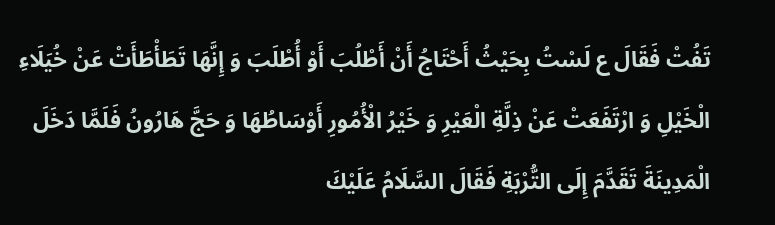تَفُتْ فَقَالَ ع لَسْتُ بِحَيْثُ أَحْتَاجُ أَنْ أَطْلُبَ أَوْ أُطْلَبَ وَ إِنَّهَا تَطَأْطَأَتْ عَنْ خُيَلَاءِ الْخَيْلِ وَ ارْتَفَعَتْ عَنْ ذِلَّةِ الْعَيْرِ وَ خَيْرُ الْأُمُورِ أَوْسَاطُهَا وَ حَجَّ هَارُونُ فَلَمَّا دَخَلَ الْمَدِينَةَ تَقَدَّمَ إِلَى التُّرْبَةِ فَقَالَ السَّلَامُ عَلَيْكَ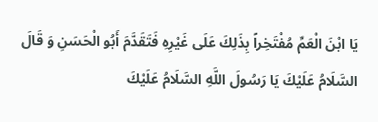يَا ابْنَ الْعَمِّ مُفْتَخِراً بِذَلِكَ عَلَى غَيْرِهِ فَتَقَدَّمَ أَبُو الْحَسَنِ وَ قَالَ السَّلَامُ عَلَيْكَ يَا رَسُولَ اللَّهِ السَّلَامُ عَلَيْكَ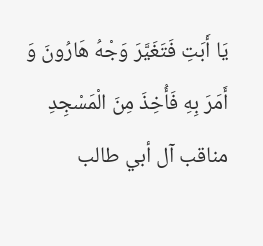يَا أَبَتِ فَتَغَيَّرَ وَجْهُ هَارُونَ وَ أَمَرَ بِهِ فَأُخِذَ مِنَ الْمَسْجِدِ
مناقب آل أبي طالب